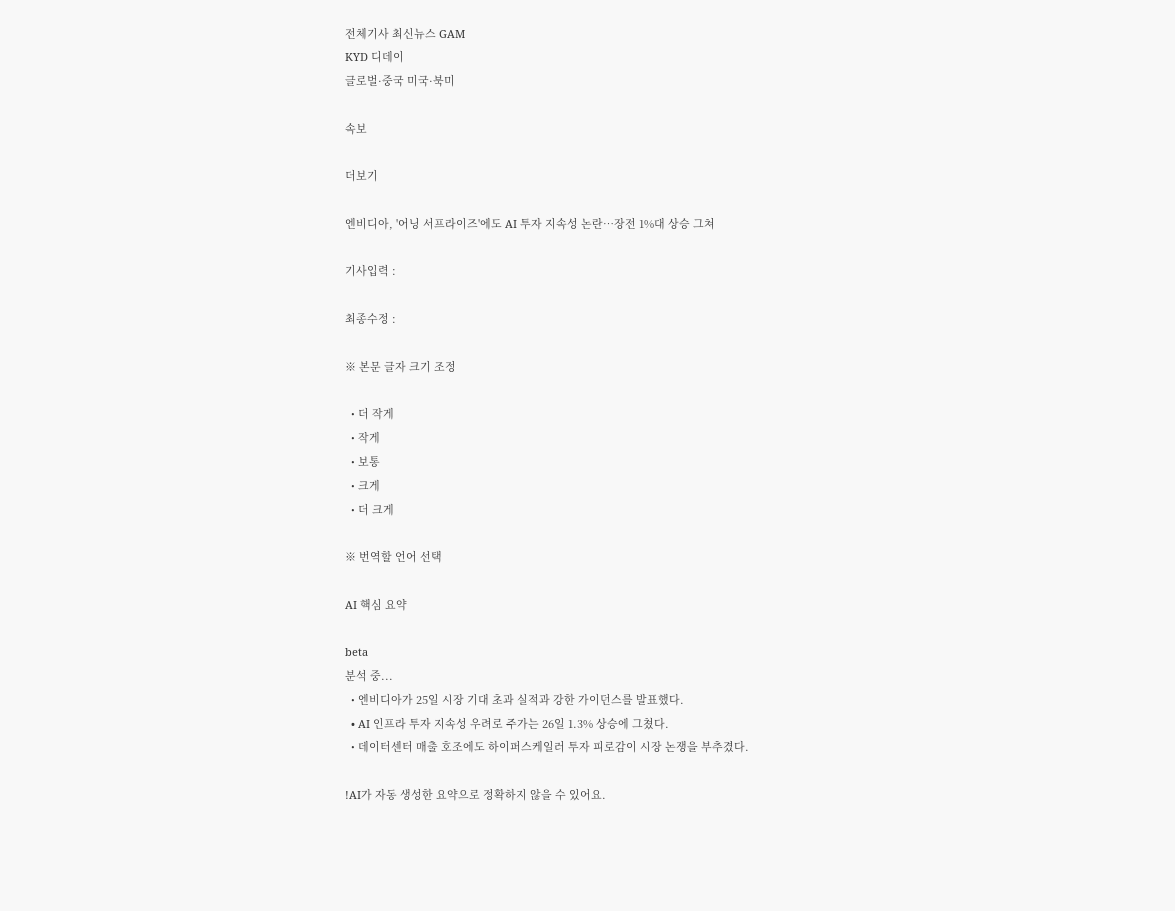전체기사 최신뉴스 GAM
KYD 디데이
글로벌·중국 미국·북미

속보

더보기

엔비디아, '어닝 서프라이즈'에도 AI 투자 지속성 논란…장전 1%대 상승 그쳐

기사입력 :

최종수정 :

※ 본문 글자 크기 조정

  • 더 작게
  • 작게
  • 보통
  • 크게
  • 더 크게

※ 번역할 언어 선택

AI 핵심 요약

beta
분석 중...
  • 엔비디아가 25일 시장 기대 초과 실적과 강한 가이던스를 발표했다.
  • AI 인프라 투자 지속성 우려로 주가는 26일 1.3% 상승에 그쳤다.
  • 데이터센터 매출 호조에도 하이퍼스케일러 투자 피로감이 시장 논쟁을 부추겼다.

!AI가 자동 생성한 요약으로 정확하지 않을 수 있어요.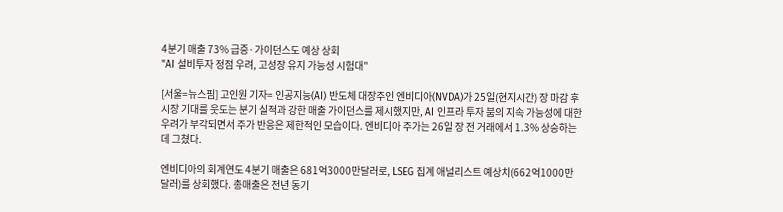4분기 매출 73% 급증·가이던스도 예상 상회
"AI 설비투자 정점 우려, 고성장 유지 가능성 시험대"

[서울=뉴스핌] 고인원 기자= 인공지능(AI) 반도체 대장주인 엔비디아(NVDA)가 25일(현지시간) 장 마감 후 시장 기대를 웃도는 분기 실적과 강한 매출 가이던스를 제시했지만, AI 인프라 투자 붐의 지속 가능성에 대한 우려가 부각되면서 주가 반응은 제한적인 모습이다. 엔비디아 주가는 26일 장 전 거래에서 1.3% 상승하는 데 그쳤다.

엔비디아의 회계연도 4분기 매출은 681억3000만달러로, LSEG 집계 애널리스트 예상치(662억1000만달러)를 상회했다. 총매출은 전년 동기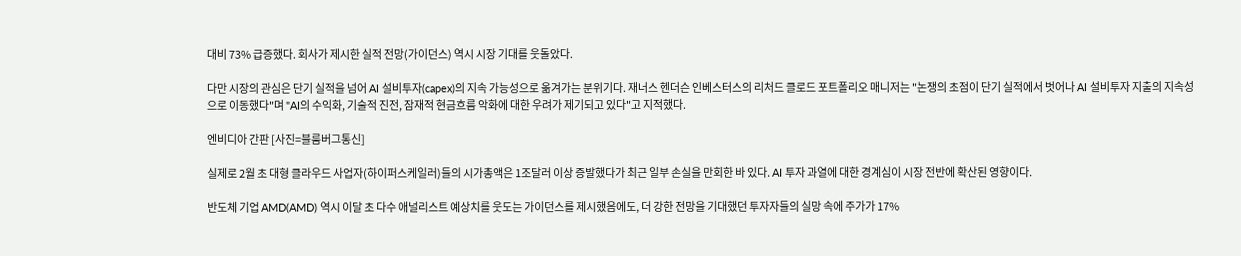대비 73% 급증했다. 회사가 제시한 실적 전망(가이던스) 역시 시장 기대를 웃돌았다.

다만 시장의 관심은 단기 실적을 넘어 AI 설비투자(capex)의 지속 가능성으로 옮겨가는 분위기다. 재너스 헨더슨 인베스터스의 리처드 클로드 포트폴리오 매니저는 "논쟁의 초점이 단기 실적에서 벗어나 AI 설비투자 지출의 지속성으로 이동했다"며 "AI의 수익화, 기술적 진전, 잠재적 현금흐름 악화에 대한 우려가 제기되고 있다"고 지적했다.

엔비디아 간판 [사진=블룸버그통신]

실제로 2월 초 대형 클라우드 사업자(하이퍼스케일러)들의 시가총액은 1조달러 이상 증발했다가 최근 일부 손실을 만회한 바 있다. AI 투자 과열에 대한 경계심이 시장 전반에 확산된 영향이다.

반도체 기업 AMD(AMD) 역시 이달 초 다수 애널리스트 예상치를 웃도는 가이던스를 제시했음에도, 더 강한 전망을 기대했던 투자자들의 실망 속에 주가가 17%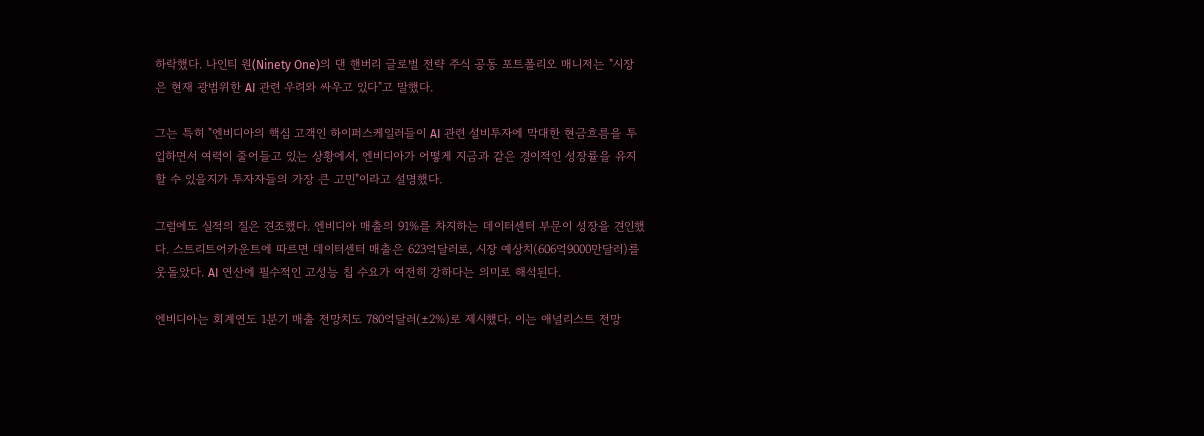하락했다. 나인티 원(Ninety One)의 댄 핸버리 글로벌 전략 주식 공동 포트폴리오 매니저는 "시장은 현재 광범위한 AI 관련 우려와 싸우고 있다"고 말했다.

그는 특히 "엔비디아의 핵심 고객인 하이퍼스케일러들이 AI 관련 설비투자에 막대한 현금흐름을 투입하면서 여력이 줄어들고 있는 상황에서, 엔비디아가 어떻게 지금과 같은 경이적인 성장률을 유지할 수 있을지가 투자자들의 가장 큰 고민"이라고 설명했다.

그럼에도 실적의 질은 견조했다. 엔비디아 매출의 91%를 차지하는 데이터센터 부문이 성장을 견인했다. 스트리트어카운트에 따르면 데이터센터 매출은 623억달러로, 시장 예상치(606억9000만달러)를 웃돌았다. AI 연산에 필수적인 고성능 칩 수요가 여전히 강하다는 의미로 해석된다.

엔비디아는 회계연도 1분기 매출 전망치도 780억달러(±2%)로 제시했다. 이는 애널리스트 전망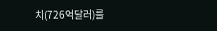치(726억달러)를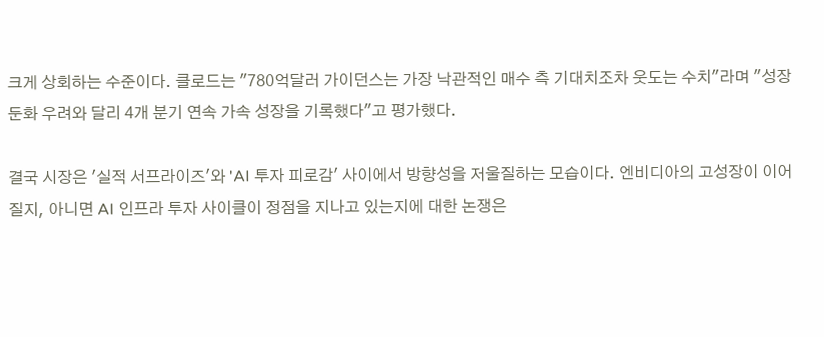크게 상회하는 수준이다. 클로드는 "780억달러 가이던스는 가장 낙관적인 매수 측 기대치조차 웃도는 수치"라며 "성장 둔화 우려와 달리 4개 분기 연속 가속 성장을 기록했다"고 평가했다.

결국 시장은 '실적 서프라이즈'와 'AI 투자 피로감' 사이에서 방향성을 저울질하는 모습이다. 엔비디아의 고성장이 이어질지, 아니면 AI 인프라 투자 사이클이 정점을 지나고 있는지에 대한 논쟁은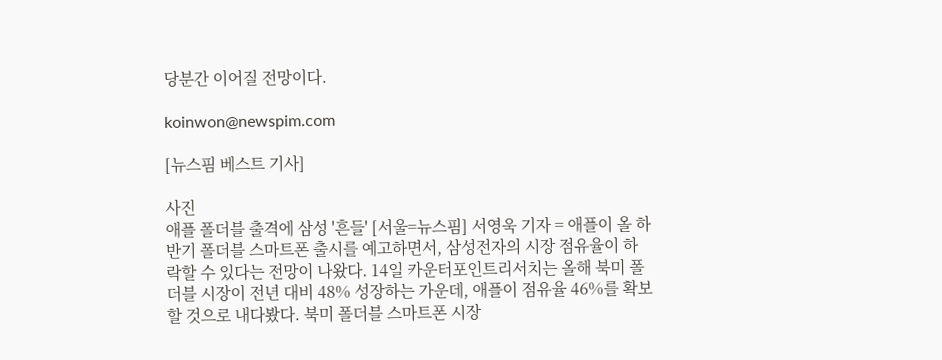당분간 이어질 전망이다.

koinwon@newspim.com

[뉴스핌 베스트 기사]

사진
애플 폴더블 출격에 삼성 '흔들' [서울=뉴스핌] 서영욱 기자 = 애플이 올 하반기 폴더블 스마트폰 출시를 예고하면서, 삼성전자의 시장 점유율이 하락할 수 있다는 전망이 나왔다. 14일 카운터포인트리서치는 올해 북미 폴더블 시장이 전년 대비 48% 성장하는 가운데, 애플이 점유율 46%를 확보할 것으로 내다봤다. 북미 폴더블 스마트폰 시장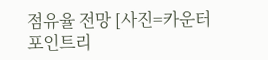점유율 전망 [사진=카운터포인트리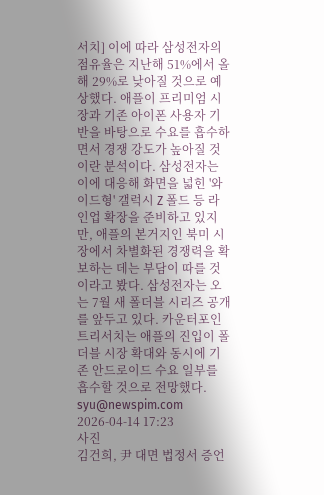서치] 이에 따라 삼성전자의 점유율은 지난해 51%에서 올해 29%로 낮아질 것으로 예상했다. 애플이 프리미엄 시장과 기존 아이폰 사용자 기반을 바탕으로 수요를 흡수하면서 경쟁 강도가 높아질 것이란 분석이다. 삼성전자는 이에 대응해 화면을 넓힌 '와이드형' 갤럭시 Z 폴드 등 라인업 확장을 준비하고 있지만, 애플의 본거지인 북미 시장에서 차별화된 경쟁력을 확보하는 데는 부담이 따를 것이라고 봤다. 삼성전자는 오는 7월 새 폴더블 시리즈 공개를 앞두고 있다. 카운터포인트리서치는 애플의 진입이 폴더블 시장 확대와 동시에 기존 안드로이드 수요 일부를 흡수할 것으로 전망했다. syu@newspim.com 2026-04-14 17:23
사진
김건희, 尹 대면 법정서 증언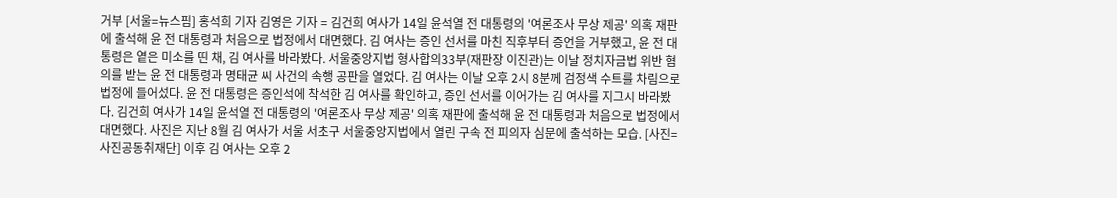거부 [서울=뉴스핌] 홍석희 기자 김영은 기자 = 김건희 여사가 14일 윤석열 전 대통령의 '여론조사 무상 제공' 의혹 재판에 출석해 윤 전 대통령과 처음으로 법정에서 대면했다. 김 여사는 증인 선서를 마친 직후부터 증언을 거부했고, 윤 전 대통령은 옅은 미소를 띤 채, 김 여사를 바라봤다. 서울중앙지법 형사합의33부(재판장 이진관)는 이날 정치자금법 위반 혐의를 받는 윤 전 대통령과 명태균 씨 사건의 속행 공판을 열었다. 김 여사는 이날 오후 2시 8분께 검정색 수트를 차림으로 법정에 들어섰다. 윤 전 대통령은 증인석에 착석한 김 여사를 확인하고, 증인 선서를 이어가는 김 여사를 지그시 바라봤다. 김건희 여사가 14일 윤석열 전 대통령의 '여론조사 무상 제공' 의혹 재판에 출석해 윤 전 대통령과 처음으로 법정에서 대면했다. 사진은 지난 8월 김 여사가 서울 서초구 서울중앙지법에서 열린 구속 전 피의자 심문에 출석하는 모습. [사진=사진공동취재단] 이후 김 여사는 오후 2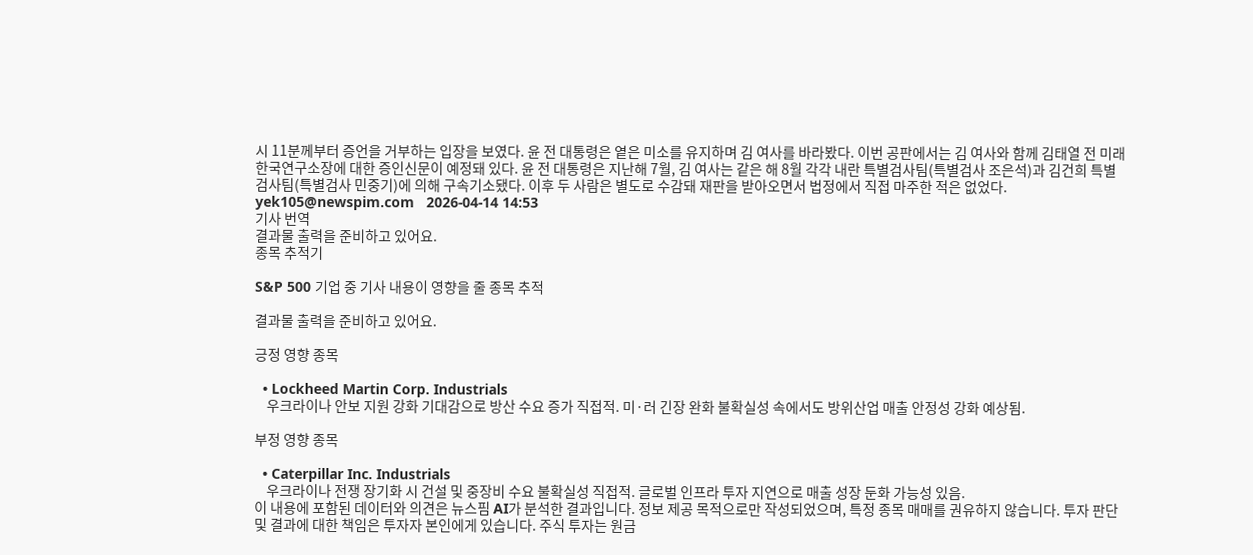시 11분께부터 증언을 거부하는 입장을 보였다. 윤 전 대통령은 옅은 미소를 유지하며 김 여사를 바라봤다. 이번 공판에서는 김 여사와 함께 김태열 전 미래한국연구소장에 대한 증인신문이 예정돼 있다. 윤 전 대통령은 지난해 7월, 김 여사는 같은 해 8월 각각 내란 특별검사팀(특별검사 조은석)과 김건희 특별검사팀(특별검사 민중기)에 의해 구속기소됐다. 이후 두 사람은 별도로 수감돼 재판을 받아오면서 법정에서 직접 마주한 적은 없었다. yek105@newspim.com   2026-04-14 14:53
기사 번역
결과물 출력을 준비하고 있어요.
종목 추적기

S&P 500 기업 중 기사 내용이 영향을 줄 종목 추적

결과물 출력을 준비하고 있어요.

긍정 영향 종목

  • Lockheed Martin Corp. Industrials
    우크라이나 안보 지원 강화 기대감으로 방산 수요 증가 직접적. 미·러 긴장 완화 불확실성 속에서도 방위산업 매출 안정성 강화 예상됨.

부정 영향 종목

  • Caterpillar Inc. Industrials
    우크라이나 전쟁 장기화 시 건설 및 중장비 수요 불확실성 직접적. 글로벌 인프라 투자 지연으로 매출 성장 둔화 가능성 있음.
이 내용에 포함된 데이터와 의견은 뉴스핌 AI가 분석한 결과입니다. 정보 제공 목적으로만 작성되었으며, 특정 종목 매매를 권유하지 않습니다. 투자 판단 및 결과에 대한 책임은 투자자 본인에게 있습니다. 주식 투자는 원금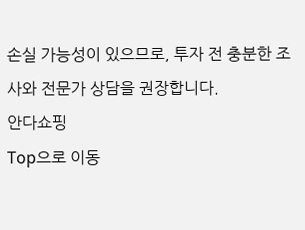손실 가능성이 있으므로, 투자 전 충분한 조사와 전문가 상담을 권장합니다.
안다쇼핑
Top으로 이동